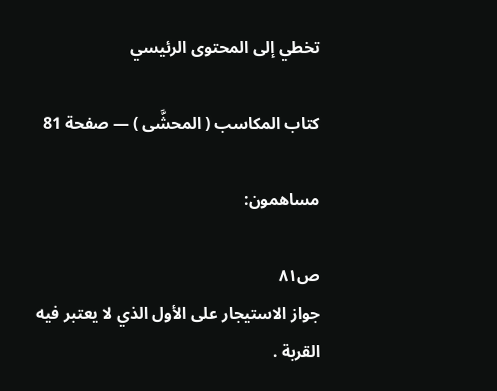تخطي إلى المحتوى الرئيسي

كتاب المكاسب ( المحشَّى ) — صفحة 81

مساهمون:

ص٨١
جواز الاستيجار على الأول الذي لا يعتبر فيه القربة .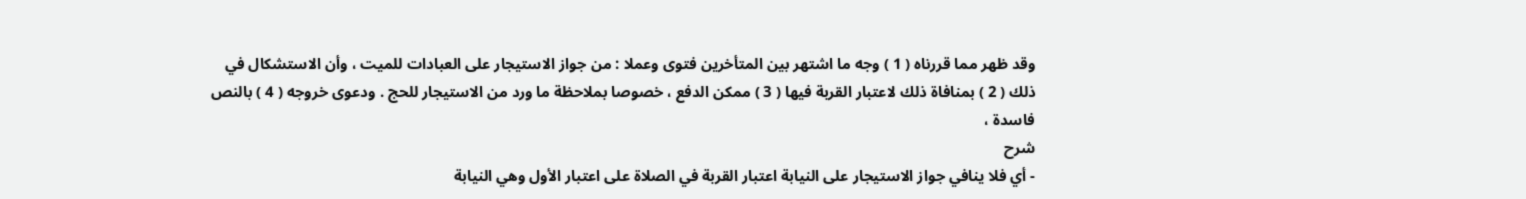وقد ظهر مما قررناه ( 1 ) وجه ما اشتهر بين المتأخرين فتوى وعملا : من جواز الاستيجار على العبادات للميت ، وأن الاستشكال في ذلك ( 2 ) بمنافاة ذلك لاعتبار القربة فيها ( 3 ) ممكن الدفع ، خصوصا بملاحظة ما ورد من الاستيجار للحج . ودعوى خروجه ( 4 ) بالنص فاسدة ،
شرح
- أي فلا ينافي جواز الاستيجار على النيابة اعتبار القربة في الصلاة على اعتبار الأول وهي النيابة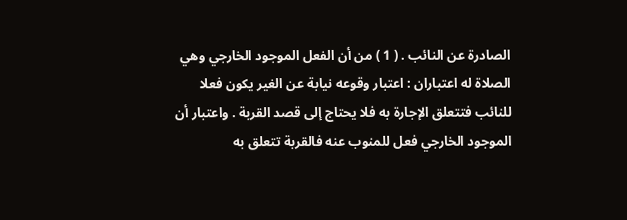الصادرة عن النائب . ( 1 ) من أن الفعل الموجود الخارجي وهي الصلاة له اعتباران : اعتبار وقوعه نيابة عن الغير يكون فعلا للنائب فتتعلق الإجارة به فلا يحتاج إلى قصد القربة . واعتبار أن الموجود الخارجي فعل للمنوب عنه فالقربة تتعلق به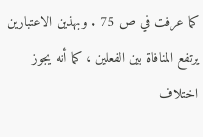كما عرفت في ص 75 . وبهذين الاعتبارين يرتفع المنافاة بين الفعلين ، كما أنه يجوز اختلاف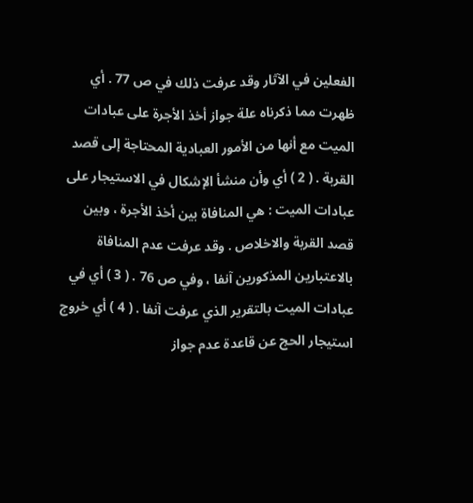الفعلين في الآثار وقد عرفت ذلك في ص 77 . أي ظهرت مما ذكرناه علة جواز أخذ الأجرة على عبادات الميت مع أنها من الأمور العبادية المحتاجة إلى قصد القربة . ( 2 ) أي وأن منشأ الإشكال في الاستيجار على عبادات الميت : هي المنافاة بين أخذ الأجرة ، وبين قصد القربة والاخلاص . وقد عرفت عدم المنافاة بالاعتبارين المذكورين آنفا ، وفي ص 76 . ( 3 ) أي في عبادات الميت بالتقرير الذي عرفت آنفا . ( 4 ) أي خروج استيجار الحج عن قاعدة عدم جواز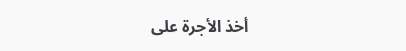أخذ الأجرة على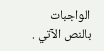الواجبات بالنص الآتي .